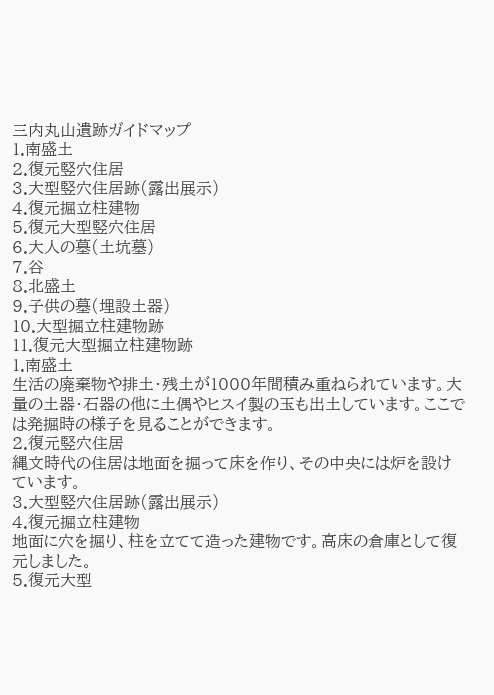三内丸山遺跡ガイドマップ
1.南盛土
2.復元竪穴住居
3.大型竪穴住居跡(露出展示)
4.復元掘立柱建物
5.復元大型竪穴住居
6.大人の墓(土坑墓)
7.谷
8.北盛土
9.子供の墓(埋設土器)
10.大型掘立柱建物跡
11.復元大型掘立柱建物跡
1.南盛土
生活の廃棄物や排土・残土が1000年間積み重ねられています。大量の土器・石器の他に土偶やヒスイ製の玉も出土しています。ここでは発掘時の様子を見ることができます。
2.復元竪穴住居
縄文時代の住居は地面を掘って床を作り、その中央には炉を設けています。
3.大型竪穴住居跡(露出展示)
4.復元掘立柱建物
地面に穴を掘り、柱を立てて造った建物です。高床の倉庫として復元しました。
5.復元大型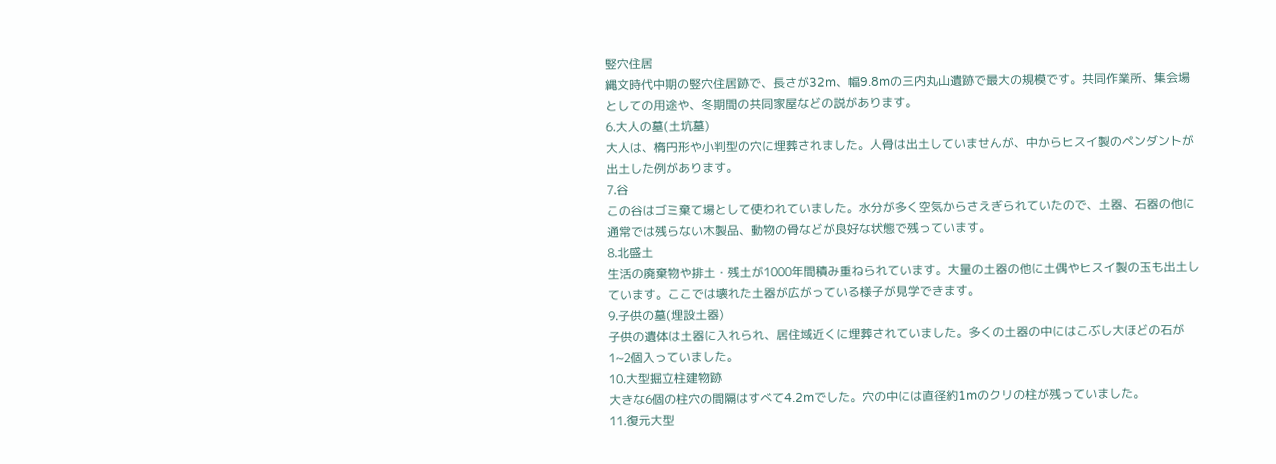竪穴住居
縄文時代中期の竪穴住居跡で、長さが32m、幅9.8mの三内丸山遺跡で最大の規模です。共同作業所、集会場としての用途や、冬期間の共同家屋などの説があります。
6.大人の墓(土坑墓)
大人は、楕円形や小判型の穴に埋葬されました。人骨は出土していませんが、中からヒスイ製のペンダントが出土した例があります。
7.谷
この谷はゴミ棄て場として使われていました。水分が多く空気からさえぎられていたので、土器、石器の他に通常では残らない木製品、動物の骨などが良好な状態で残っています。
8.北盛土
生活の廃棄物や排土・残土が1000年間積み重ねられています。大量の土器の他に土偶やヒスイ製の玉も出土しています。ここでは壊れた土器が広がっている様子が見学できます。
9.子供の墓(埋設土器)
子供の遺体は土器に入れられ、居住域近くに埋葬されていました。多くの土器の中にはこぶし大ほどの石が1~2個入っていました。
10.大型掘立柱建物跡
大きな6個の柱穴の間隔はすべて4.2mでした。穴の中には直径約1mのクリの柱が残っていました。
11.復元大型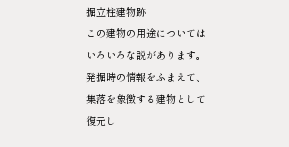掘立柱建物跡
この建物の用途についてはいろいろな説があります。発掘時の情報をふまえて、集落を象徴する建物として復元し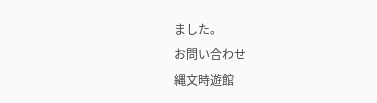ました。
お問い合わせ
縄文時遊館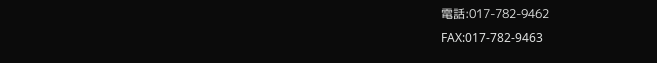電話:017-782-9462
FAX:017-782-9463